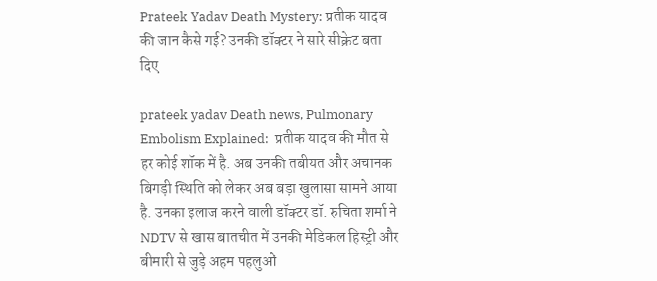Prateek Yadav Death Mystery: प्रतीक यादव की जान कैसे गई? उनकी डॉक्टर ने सारे सीक्रेट बता दिए

prateek yadav Death news, Pulmonary Embolism Explained:  प्रतीक यादव की मौत से हर कोई शॉक में है. अब उनकी तबीयत और अचानक बिगड़ी स्थिति को लेकर अब बड़ा खुलासा सामने आया है. उनका इलाज करने वाली डॉक्टर डॉ. रुचिता शर्मा ने NDTV से खास बातचीत में उनकी मेडिकल हिस्ट्री और बीमारी से जुड़े अहम पहलुओं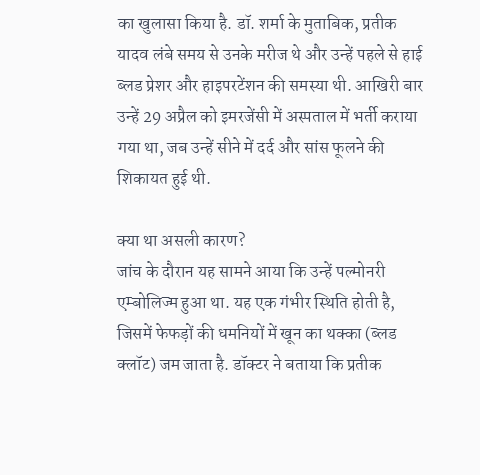का खुलासा किया है. डॉ. शर्मा के मुताबिक, प्रतीक यादव लंबे समय से उनके मरीज थे और उन्हें पहले से हाई ब्लड प्रेशर और हाइपरटेंशन की समस्या थी. आखिरी बार उन्हें 29 अप्रैल को इमरजेंसी में अस्पताल में भर्ती कराया गया था, जब उन्हें सीने में दर्द और सांस फूलने की शिकायत हुई थी.

क्या था असली कारण?
जांच के दौरान यह सामने आया कि उन्हें पल्मोनरी एम्बोलिज्म हुआ था. यह एक गंभीर स्थिति होती है, जिसमें फेफड़ों की धमनियों में खून का थक्का (ब्लड क्लॉट) जम जाता है. डॉक्टर ने बताया कि प्रतीक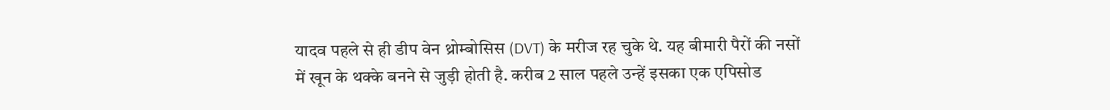यादव पहले से ही डीप वेन थ्रोम्बोसिस (DVT) के मरीज रह चुके थे. यह बीमारी पैरों की नसों में खून के थक्के बनने से जुड़ी होती है. करीब 2 साल पहले उन्हें इसका एक एपिसोड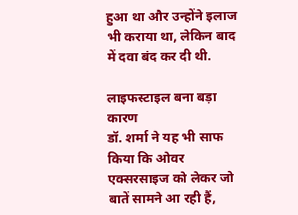हुआ था और उन्होंने इलाज भी कराया था, लेकिन बाद में दवा बंद कर दी थी.

लाइफस्टाइल बना बड़ा कारण
डॉ. शर्मा ने यह भी साफ किया कि ओवर एक्सरसाइज को लेकर जो बातें सामने आ रही हैं,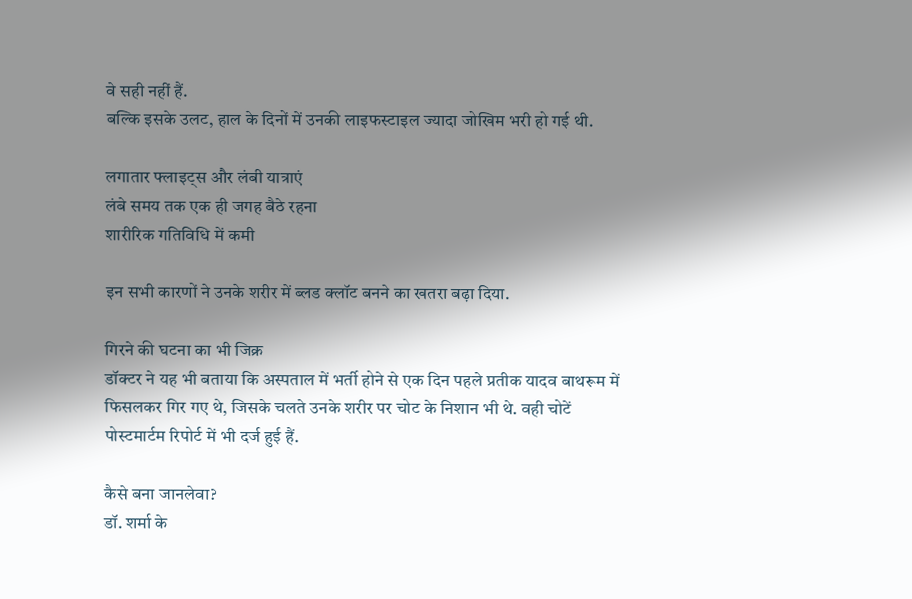वे सही नहीं हैं.
बल्कि इसके उलट, हाल के दिनों में उनकी लाइफस्टाइल ज्यादा जोखिम भरी हो गई थी.

लगातार फ्लाइट्स और लंबी यात्राएं
लंबे समय तक एक ही जगह बैठे रहना
शारीरिक गतिविधि में कमी

इन सभी कारणों ने उनके शरीर में ब्लड क्लॉट बनने का खतरा बढ़ा दिया.

गिरने की घटना का भी जिक्र
डॉक्टर ने यह भी बताया कि अस्पताल में भर्ती होने से एक दिन पहले प्रतीक यादव बाथरूम में फिसलकर गिर गए थे, जिसके चलते उनके शरीर पर चोट के निशान भी थे. वही चोटें पोस्टमार्टम रिपोर्ट में भी दर्ज हुई हैं.

कैसे बना जानलेवा?
डॉ. शर्मा के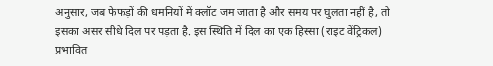अनुसार, जब फेफड़ों की धमनियों में क्लॉट जम जाता है और समय पर घुलता नहीं है, तो इसका असर सीधे दिल पर पड़ता है. इस स्थिति में दिल का एक हिस्सा (राइट वेंट्रिकल) प्रभावित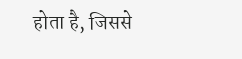होता है, जिससे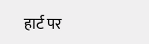हार्ट पर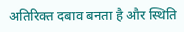अतिरिक्त दबाव बनता है और स्थिति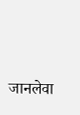जानलेवा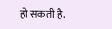हो सकती है.